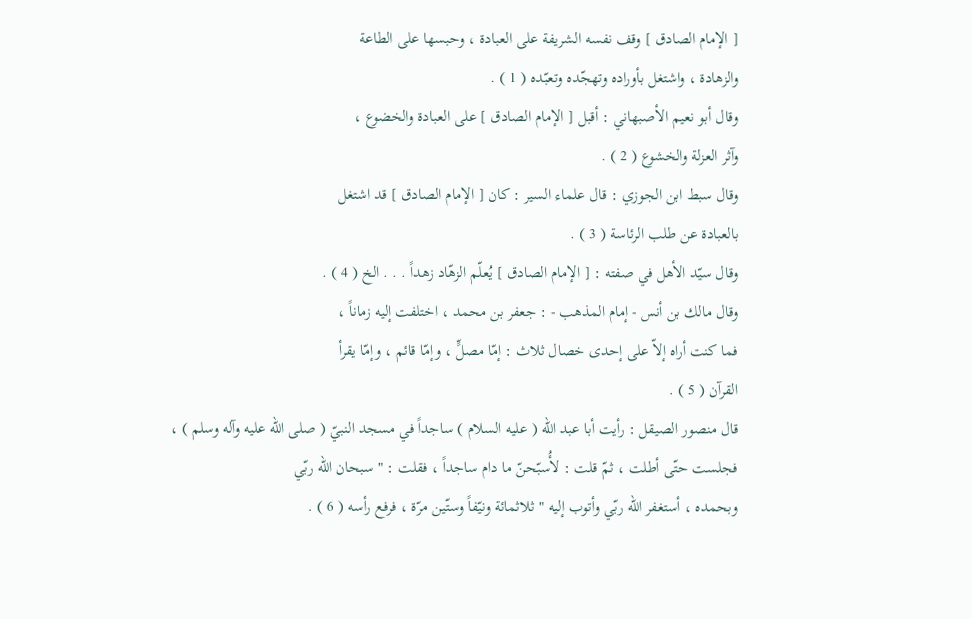[ الإمام الصادق ] وقف نفسه الشريفة على العبادة ، وحبسها على الطاعة
والزهادة ، واشتغل بأوراده وتهجّده وتعبّده ( 1 ) .
وقال أبو نعيم الأصبهاني : أقبل [ الإمام الصادق ] على العبادة والخضوع ،
وآثر العزلة والخشوع ( 2 ) .
وقال سبط ابن الجوزي : قال علماء السير : كان [ الإمام الصادق ] قد اشتغل
بالعبادة عن طلب الرئاسة ( 3 ) .
وقال سيّد الأهل في صفته : [ الإمام الصادق ] يُعلّم الزهّاد زهداً . . . الخ ( 4 ) .
وقال مالك بن أنس - إمام المذهب - : جعفر بن محمد ، اختلفت إليه زماناً ،
فما كنت أراه إلاّ على إحدى خصال ثلاث : إمّا مصلٍّ ، وإمّا قائم ، وإمّا يقرأ
القرآن ( 5 ) .
قال منصور الصيقل : رأيت أبا عبد اللّه ( عليه السلام ) ساجداً في مسجد النبيّ ( صلى الله عليه وآله وسلم ) ،
فجلست حتّى أطلت ، ثمّ قلت : لأُسبّحنّ ما دام ساجداً ، فقلت : " سبحان اللّه ربّي
وبحمده ، أستغفر اللّه ربّي وأتوب إليه " ثلاثمائة ونيّفاً وستّين مرّة ، فرفع رأسه ( 6 ) .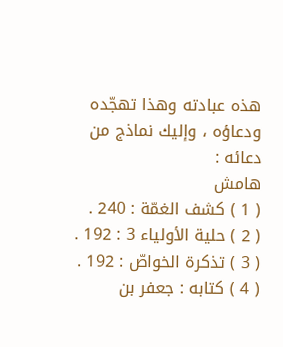هذه عبادته وهذا تهجّده ودعاؤه ، وإليك نماذج من دعائه :
هامش
( 1 ) كشف الغمّة : 240 .
( 2 ) حلية الأولياء 3 : 192 .
( 3 ) تذكرة الخواصّ : 192 .
( 4 ) كتابه : جعفر بن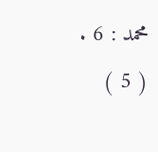محمد : 6 .
( 5 )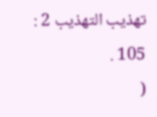تهذيب التهذيب 2 : 105 .
(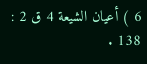6 ) أعيان الشيعة 4 ق 2 : 138 .